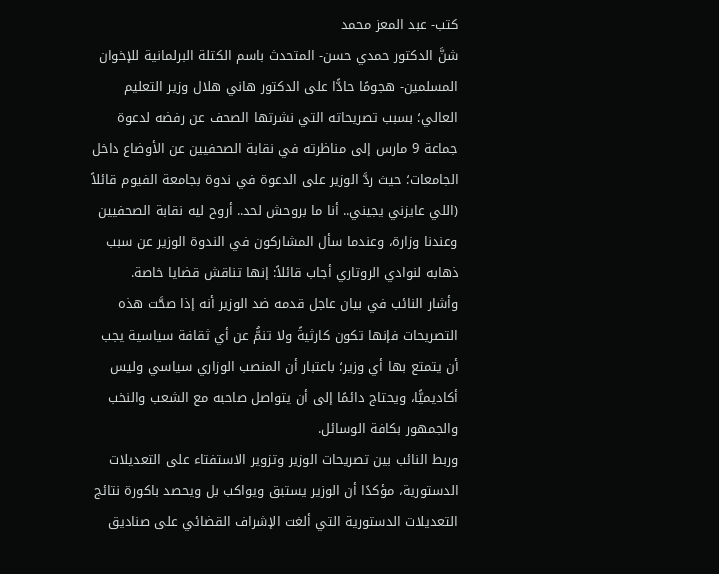كتب- عبد المعز محمد
شنَّ الدكتور حمدي حسن- المتحدث باسم الكتلة البرلمانية للإخوان المسلمين- هجومًا حادًّا على الدكتور هاني هلال وزير التعليم العالي؛ بسبب تصريحاته التي نشرتها الصحف عن رفضه لدعوة جماعة 9 مارس إلى مناظرته في نقابة الصحفيين عن الأوضاع داخل الجامعات؛ حيث ردَّ الوزير على الدعوة في ندوة بجامعة الفيوم قائلاً (اللي عايزني يجيني.. أنا ما بروحش لحد.. أروح ليه نقابة الصحفيين وعندنا وزارة، وعندما سأل المشاركون في الندوة الوزير عن سبب ذهابه لنوادي الروتاري أجاب قائلاً: إنها تناقش قضايا خاصة.
وأشار النائب في بيان عاجل قدمه ضد الوزير أنه إذا صحَّت هذه التصريحات فإنها تكون كارثيةً ولا تنمُّ عن أي ثقافة سياسية يجب أن يتمتع بها أي وزير؛ باعتبار أن المنصب الوزاري سياسي وليس أكاديميًّا، ويحتاج دائمًا إلى أن يتواصل صاحبه مع الشعب والنخب والجمهور بكافة الوسائل.
وربط النائب بين تصريحات الوزير وتزوير الاستفتاء على التعديلات الدستورية، مؤكدًا أن الوزير يستبق ويواكب بل ويحصد باكورة نتائج التعديلات الدستورية التي ألغت الإشراف القضائي على صناديق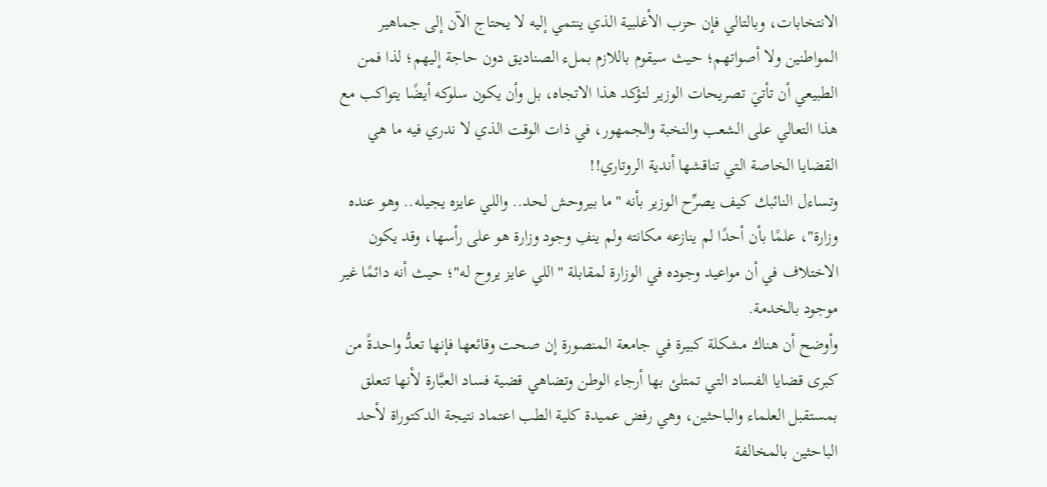الانتخابات، وبالتالي فإن حزب الأغلبية الذي ينتمي إليه لا يحتاج الآن إلى جماهير المواطنين ولا أصواتهم؛ حيث سيقوم باللازم بملء الصناديق دون حاجة إليهم؛ لذا فمن الطبيعي أن تأتيَ تصريحات الوزير لتؤكد هذا الاتجاه، بل وأن يكون سلوكه أيضًا يتواكب مع هذا التعالي على الشعب والنخبة والجمهور، في ذات الوقت الذي لا ندري فيه ما هي القضايا الخاصة التي تناقشها أندية الروتاري!!
وتساءل النائبك كيف يصرِّح الوزير بأنه "ما بيروحش لحد.. واللي عايزه يجيله.. وهو عنده وزارة"، علمًا بأن أحدًا لم ينازعه مكانته ولم ينفِ وجود وزارة هو على رأسها، وقد يكون الاختلاف في أن مواعيد وجوده في الوزارة لمقابلة "اللي عايز يروح له"؛ حيث أنه دائمًا غير موجود بالخدمة.
وأوضح أن هناك مشكلة كبيرة في جامعة المنصورة إن صحت وقائعها فإنها تعدُّ واحدةً من كبرى قضايا الفساد التي تمتلئ بها أرجاء الوطن وتضاهي قضية فساد العبَّارة لأنها تتعلق بمستقبل العلماء والباحثين، وهي رفض عميدة كلية الطب اعتماد نتيجة الدكتوراة لأحد الباحثين بالمخالفة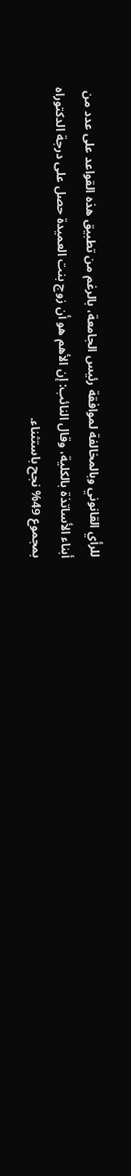للرأي القانوني وبالمخالفة لموافقة رئيس الجامعة، بالرغم من تطبيق هذه القواعد على عدد من أبناء الأساتذة بالكلية، وقال النائب: إن الأهم هو أن زوج بنت العميدة حصل على درجة الدكتوراه بمجموع 49% نجح باستثناء.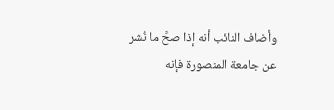وأضاف النائب أنه إذا صحَّ ما نُشر عن جامعة المنصورة فإنه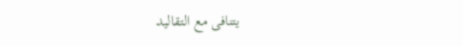يتنافى مع التقاليد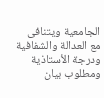الجامعية ويتنافى مع العدالة والشفافية ودرجة الأستاذية ومطلوب بيان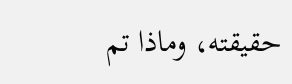حقيقته، وماذا تم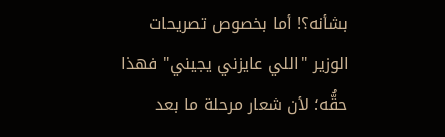بشأنه؟! أما بخصوص تصريحات الوزير "اللي عايزني يجيني" فهذا حقُّه؛ لأن شعار مرحلة ما بعد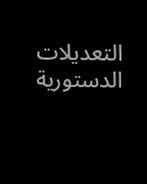التعديلات الدستورية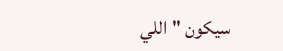سيكون "اللي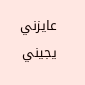عايزني يجيني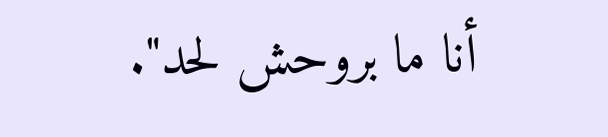أنا ما بروحش لحد".